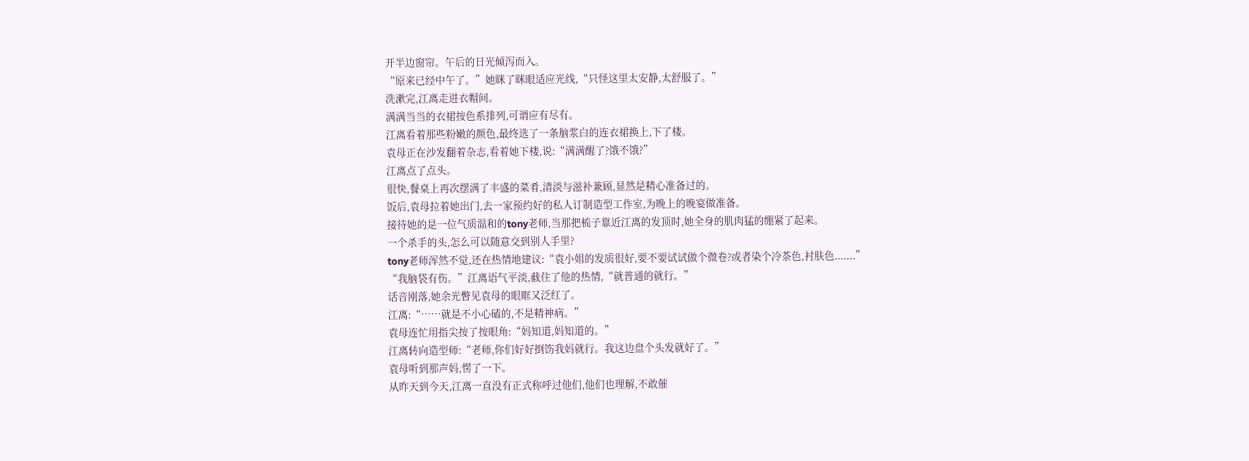开半边窗帘。午后的日光倾泻而入。
“原来已经中午了。”她眯了眯眼适应光线,“只怪这里太安静,太舒服了。”
洗漱完,江离走进衣帽间。
满满当当的衣裙按色系排列,可谓应有尽有。
江离看着那些粉嫩的颜色,最终选了一条脑浆白的连衣裙换上,下了楼。
袁母正在沙发翻着杂志,看着她下楼,说:“满满醒了?饿不饿?”
江离点了点头。
很快,餐桌上再次摆满了丰盛的菜肴,清淡与滋补兼顾,显然是精心准备过的。
饭后,袁母拉着她出门,去一家预约好的私人订制造型工作室,为晚上的晚宴做准备。
接待她的是一位气质温和的tony老师,当那把梳子靠近江离的发顶时,她全身的肌肉猛的绷紧了起来。
一个杀手的头,怎么可以随意交到别人手里?
tony老师浑然不觉,还在热情地建议:“袁小姐的发质很好,要不要试试做个微卷?或者染个冷茶色,衬肤色.......”
“我脑袋有伤。”江离语气平淡,截住了他的热情,“就普通的就行。”
话音刚落,她余光瞥见袁母的眼眶又泛红了。
江离:“……就是不小心磕的,不是精神病。”
袁母连忙用指尖按了按眼角:“妈知道,妈知道的。”
江离转向造型师:“老师,你们好好捯饬我妈就行。我这边盘个头发就好了。”
袁母听到那声妈,愣了一下。
从昨天到今天,江离一直没有正式称呼过他们,他们也理解,不敢催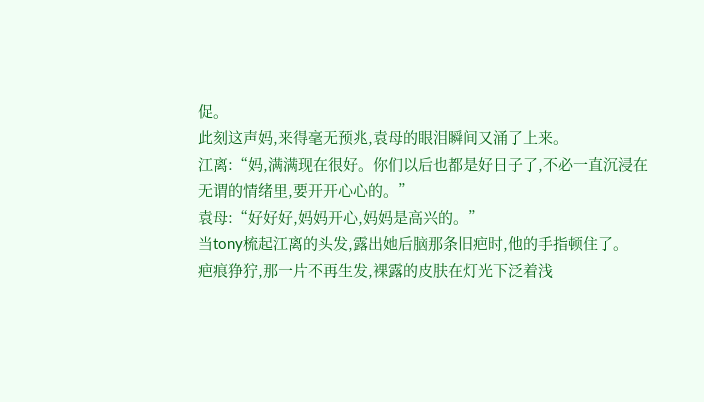促。
此刻这声妈,来得毫无预兆,袁母的眼泪瞬间又涌了上来。
江离:“妈,满满现在很好。你们以后也都是好日子了,不必一直沉浸在无谓的情绪里,要开开心心的。”
袁母:“好好好,妈妈开心,妈妈是高兴的。”
当tony梳起江离的头发,露出她后脑那条旧疤时,他的手指顿住了。
疤痕狰狞,那一片不再生发,裸露的皮肤在灯光下泛着浅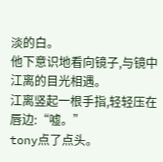淡的白。
他下意识地看向镜子,与镜中江离的目光相遇。
江离竖起一根手指,轻轻压在唇边:“嘘。”
tony点了点头。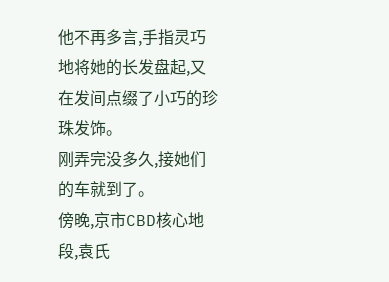他不再多言,手指灵巧地将她的长发盘起,又在发间点缀了小巧的珍珠发饰。
刚弄完没多久,接她们的车就到了。
傍晚,京市CBD核心地段,袁氏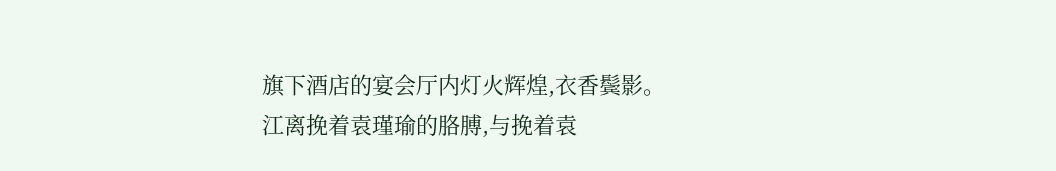旗下酒店的宴会厅内灯火辉煌,衣香鬓影。
江离挽着袁瑾瑜的胳膊,与挽着袁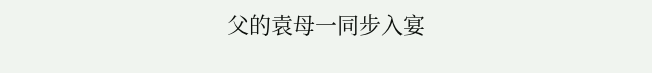父的袁母一同步入宴